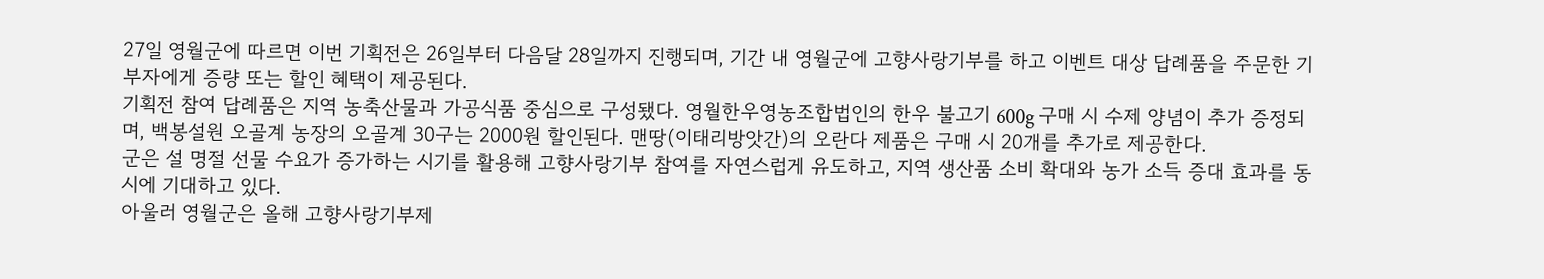27일 영월군에 따르면 이번 기획전은 26일부터 다음달 28일까지 진행되며, 기간 내 영월군에 고향사랑기부를 하고 이벤트 대상 답례품을 주문한 기부자에게 증량 또는 할인 혜택이 제공된다.
기획전 참여 답례품은 지역 농축산물과 가공식품 중심으로 구성됐다. 영월한우영농조합법인의 한우 불고기 600g 구매 시 수제 양념이 추가 증정되며, 백봉설원 오골계 농장의 오골계 30구는 2000원 할인된다. 맨땅(이태리방앗간)의 오란다 제품은 구매 시 20개를 추가로 제공한다.
군은 설 명절 선물 수요가 증가하는 시기를 활용해 고향사랑기부 참여를 자연스럽게 유도하고, 지역 생산품 소비 확대와 농가 소득 증대 효과를 동시에 기대하고 있다.
아울러 영월군은 올해 고향사랑기부제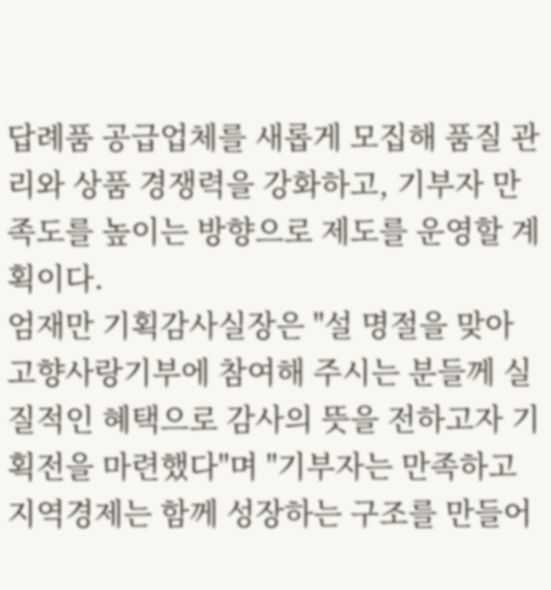답례품 공급업체를 새롭게 모집해 품질 관리와 상품 경쟁력을 강화하고, 기부자 만족도를 높이는 방향으로 제도를 운영할 계획이다.
엄재만 기획감사실장은 "설 명절을 맞아 고향사랑기부에 참여해 주시는 분들께 실질적인 혜택으로 감사의 뜻을 전하고자 기획전을 마련했다"며 "기부자는 만족하고 지역경제는 함께 성장하는 구조를 만들어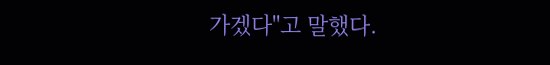가겠다"고 말했다.